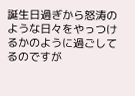誕生日過ぎから怒涛のような日々をやっつけるかのように過ごしてるのですが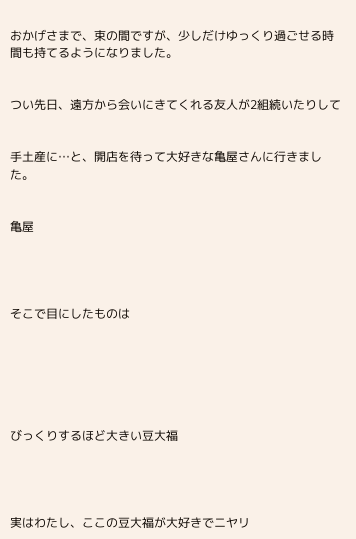おかげさまで、束の間ですが、少しだけゆっくり過ごせる時間も持てるようになりました。


つい先日、遠方から会いにきてくれる友人が2組続いたりして


手土産に…と、開店を待って大好きな亀屋さんに行きました。


亀屋




そこで目にしたものは






びっくりするほど大きい豆大福




実はわたし、ここの豆大福が大好きでニヤリ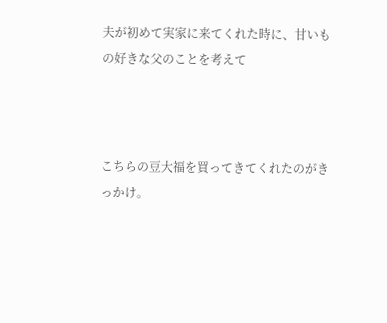夫が初めて実家に来てくれた時に、甘いもの好きな父のことを考えて



こちらの豆大福を買ってきてくれたのがきっかけ。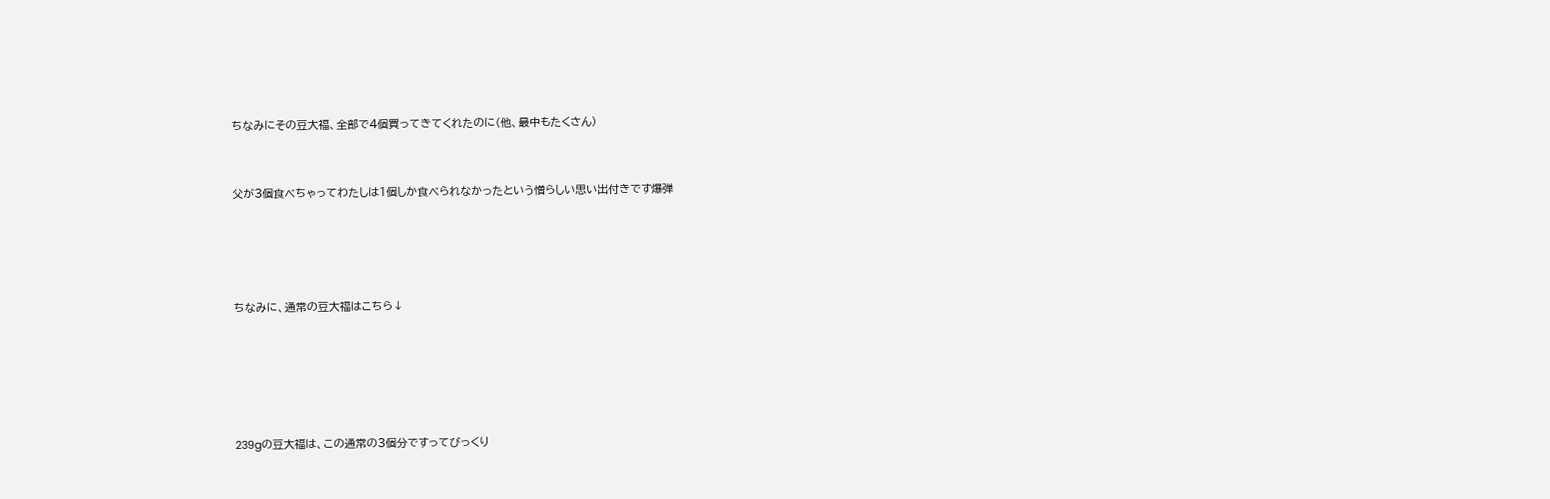ちなみにその豆大福、全部で4個買ってきてくれたのに(他、最中もたくさん)


父が3個食べちゃってわたしは1個しか食べられなかったという憎らしい思い出付きです爆弾




ちなみに、通常の豆大福はこちら↓





239gの豆大福は、この通常の3個分ですってびっくり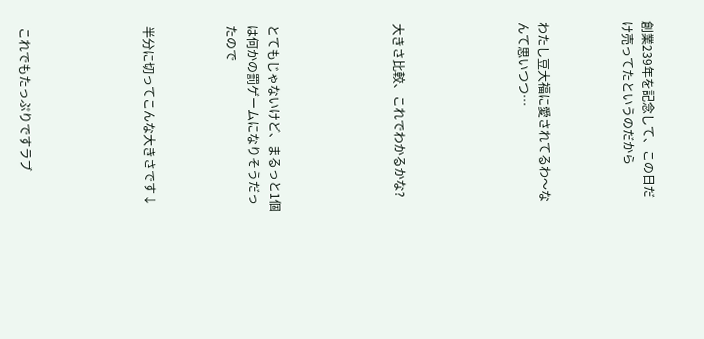創業239年を記念して、この日だけ売ってたというのだから



わたし豆大福に愛されてるわ〜なんて思いつつ…





大きさ比較、これでわかるかな?





とてもじゃないけど、まるっと1個は何かの罰ゲームになりそうだったので



半分に切ってこんな大きさです↓





これでもたっぷりですラブ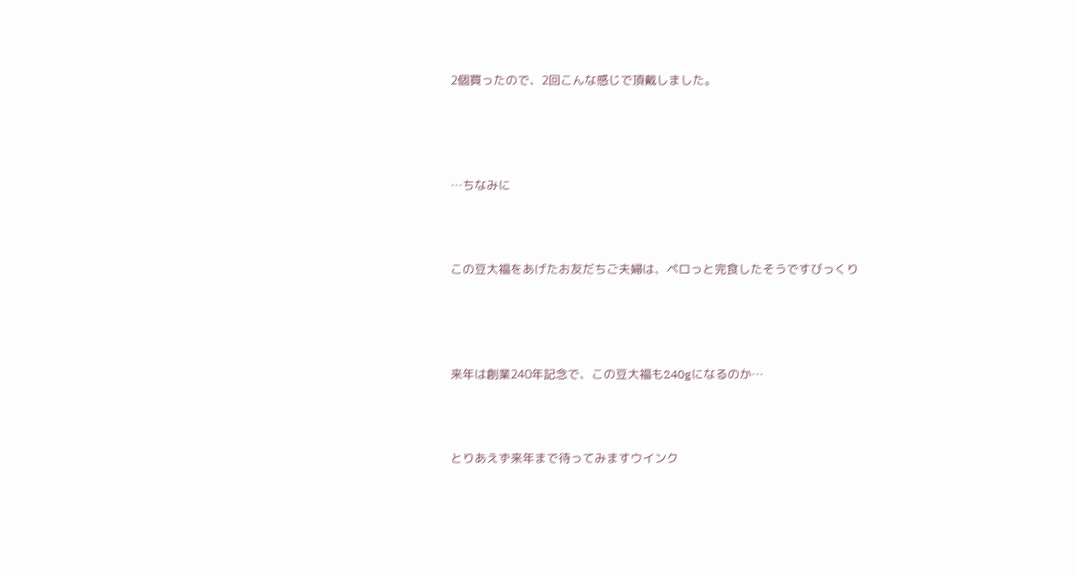2個買ったので、2回こんな感じで頂戴しました。




…ちなみに



この豆大福をあげたお友だちご夫婦は、ペロっと完食したそうですびっくり




来年は創業240年記念で、この豆大福も240gになるのか…



とりあえず来年まで待ってみますウインク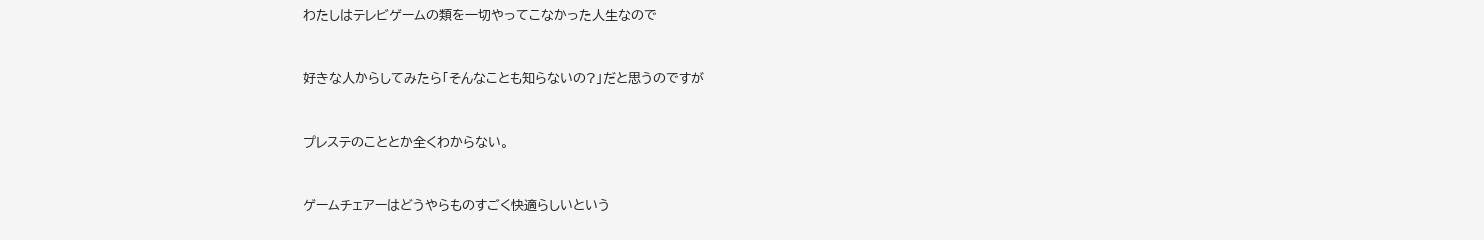わたしはテレビゲームの類を一切やってこなかった人生なので


好きな人からしてみたら「そんなことも知らないの?」だと思うのですが


プレステのこととか全くわからない。


ゲームチェアーはどうやらものすごく快適らしいという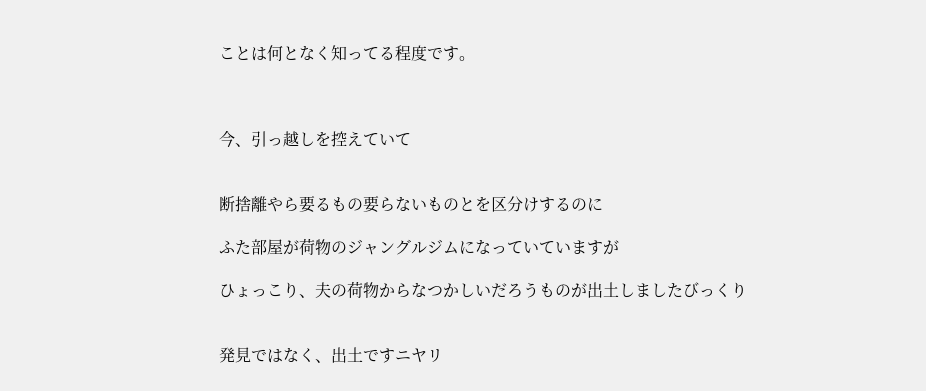ことは何となく知ってる程度です。



今、引っ越しを控えていて


断捨離やら要るもの要らないものとを区分けするのに

ふた部屋が荷物のジャングルジムになっていていますが

ひょっこり、夫の荷物からなつかしいだろうものが出土しましたびっくり


発見ではなく、出土ですニヤリ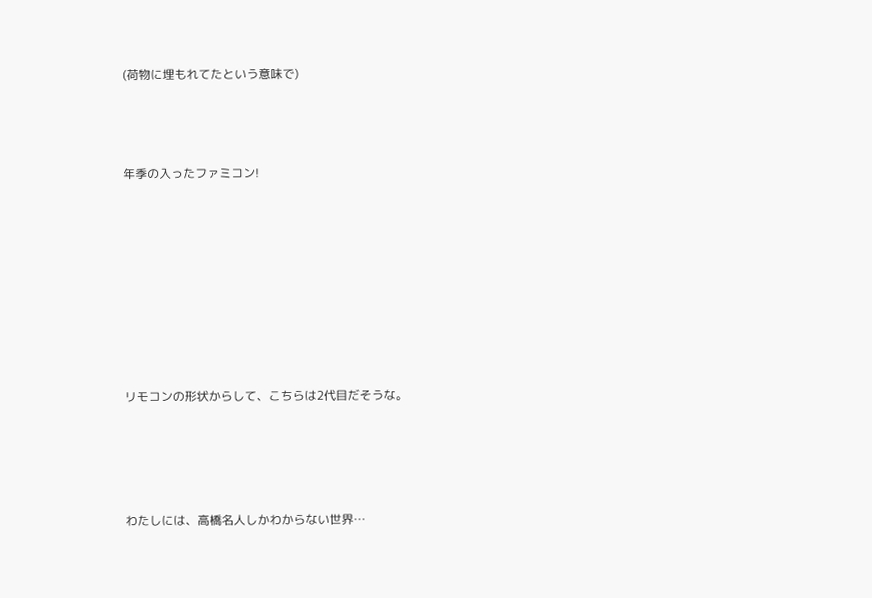(荷物に埋もれてたという意味で)



年季の入ったファミコン!








リモコンの形状からして、こちらは2代目だそうな。




わたしには、高橋名人しかわからない世界…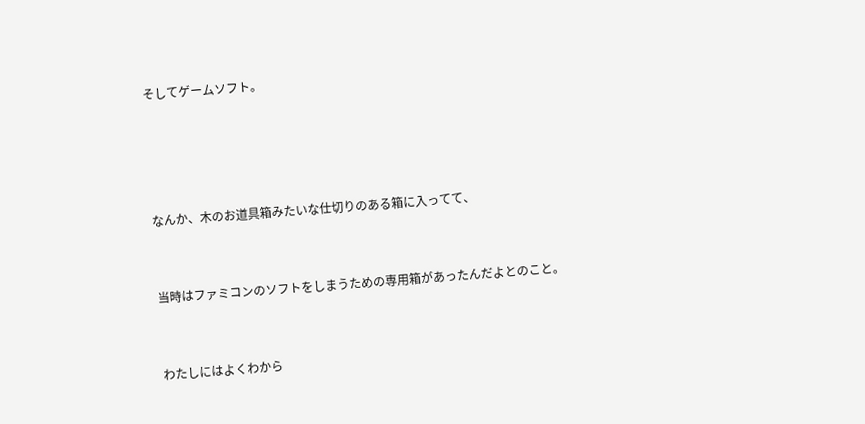そしてゲームソフト。




なんか、木のお道具箱みたいな仕切りのある箱に入ってて、


当時はファミコンのソフトをしまうための専用箱があったんだよとのこと。


わたしにはよくわから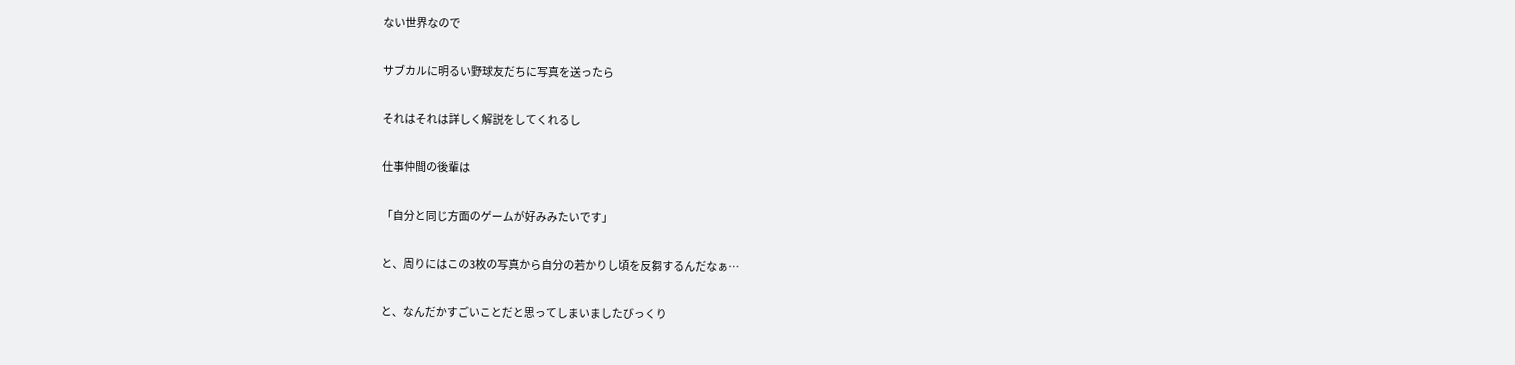ない世界なので


サブカルに明るい野球友だちに写真を送ったら


それはそれは詳しく解説をしてくれるし


仕事仲間の後輩は


「自分と同じ方面のゲームが好みみたいです」


と、周りにはこの3枚の写真から自分の若かりし頃を反芻するんだなぁ…


と、なんだかすごいことだと思ってしまいましたびっくり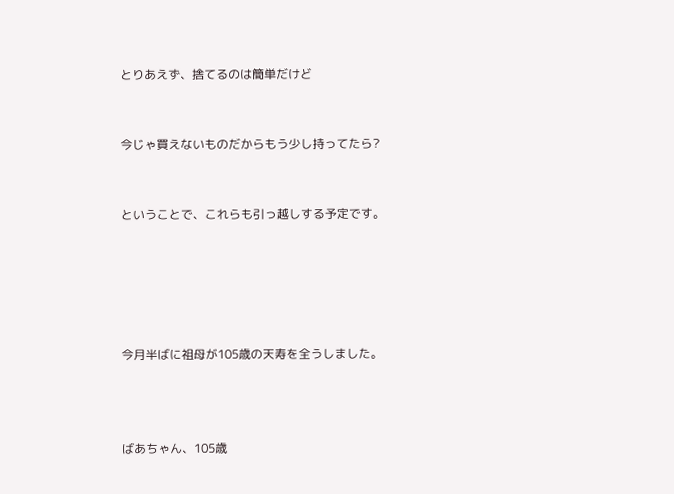とりあえず、捨てるのは簡単だけど


今じゃ買えないものだからもう少し持ってたら?


ということで、これらも引っ越しする予定です。





今月半ばに祖母が105歳の天寿を全うしました。



ばあちゃん、105歳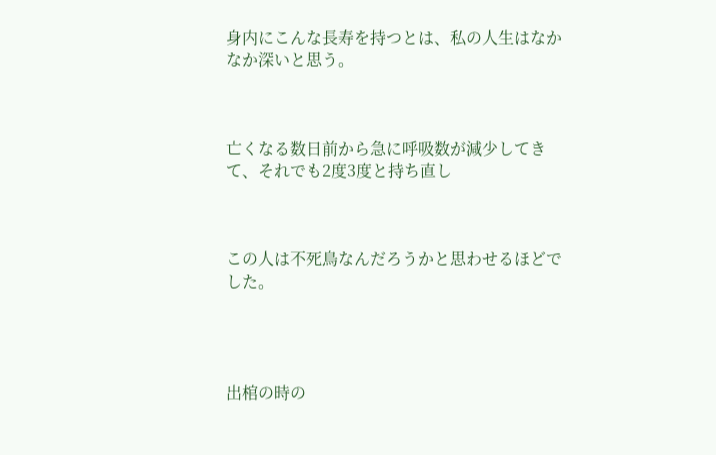身内にこんな長寿を持つとは、私の人生はなかなか深いと思う。



亡くなる数日前から急に呼吸数が減少してきて、それでも2度3度と持ち直し



この人は不死鳥なんだろうかと思わせるほどでした。




出棺の時の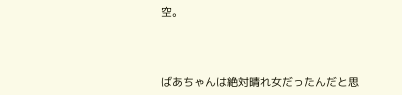空。




ばあちゃんは絶対晴れ女だったんだと思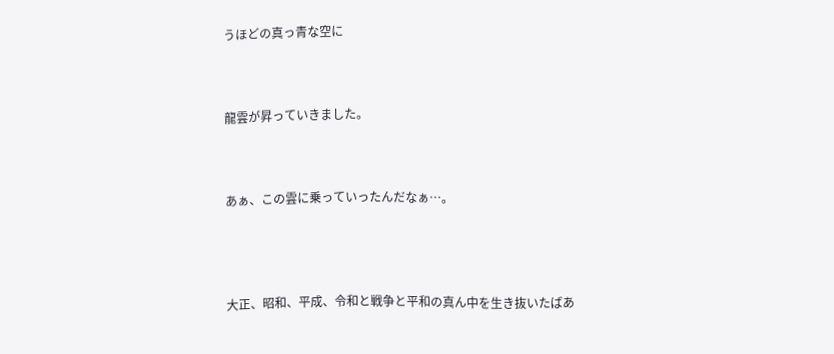うほどの真っ青な空に



龍雲が昇っていきました。



あぁ、この雲に乗っていったんだなぁ…。




大正、昭和、平成、令和と戦争と平和の真ん中を生き抜いたばあ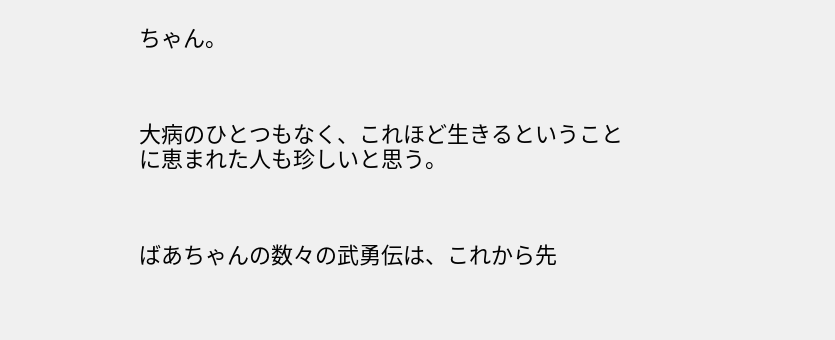ちゃん。



大病のひとつもなく、これほど生きるということに恵まれた人も珍しいと思う。



ばあちゃんの数々の武勇伝は、これから先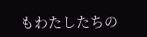もわたしたちの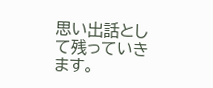思い出話として残っていきます。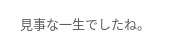見事な一生でしたね。